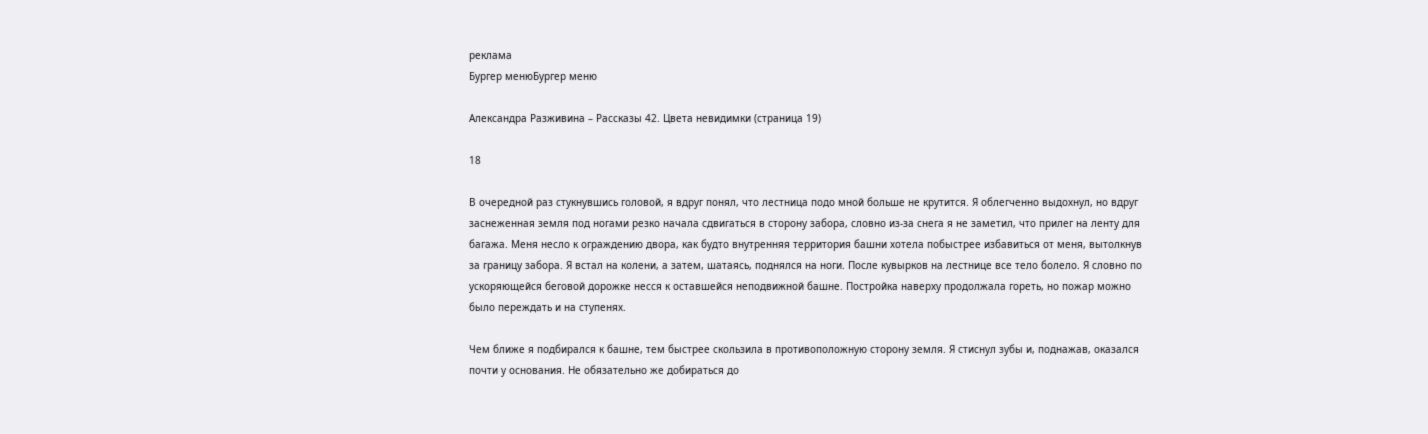реклама
Бургер менюБургер меню

Александра Разживина – Рассказы 42. Цвета невидимки (страница 19)

18

В очередной раз стукнувшись головой, я вдруг понял, что лестница подо мной больше не крутится. Я облегченно выдохнул, но вдруг заснеженная земля под ногами резко начала сдвигаться в сторону забора, словно из-за снега я не заметил, что прилег на ленту для багажа. Меня несло к ограждению двора, как будто внутренняя территория башни хотела побыстрее избавиться от меня, вытолкнув за границу забора. Я встал на колени, а затем, шатаясь, поднялся на ноги. После кувырков на лестнице все тело болело. Я словно по ускоряющейся беговой дорожке несся к оставшейся неподвижной башне. Постройка наверху продолжала гореть, но пожар можно было переждать и на ступенях.

Чем ближе я подбирался к башне, тем быстрее скользила в противоположную сторону земля. Я стиснул зубы и, поднажав, оказался почти у основания. Не обязательно же добираться до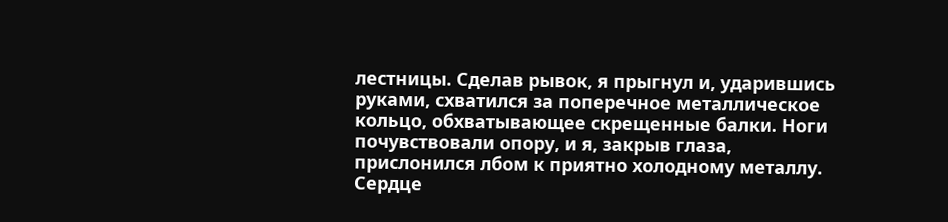лестницы. Сделав рывок, я прыгнул и, ударившись руками, схватился за поперечное металлическое кольцо, обхватывающее скрещенные балки. Ноги почувствовали опору, и я, закрыв глаза, прислонился лбом к приятно холодному металлу. Сердце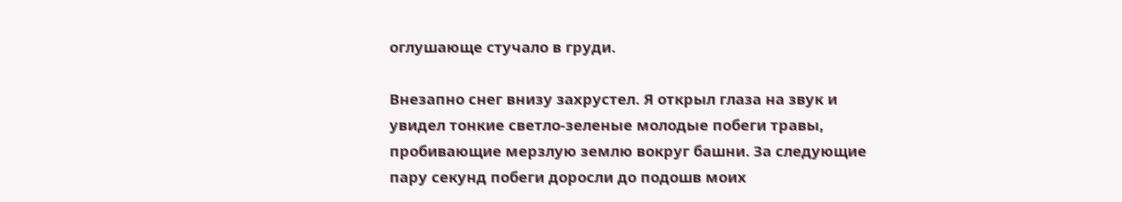оглушающе стучало в груди.

Внезапно снег внизу захрустел. Я открыл глаза на звук и увидел тонкие светло-зеленые молодые побеги травы, пробивающие мерзлую землю вокруг башни. За следующие пару секунд побеги доросли до подошв моих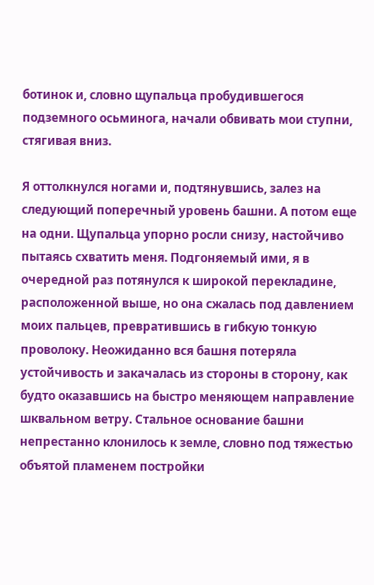ботинок и, словно щупальца пробудившегося подземного осьминога, начали обвивать мои ступни, стягивая вниз.

Я оттолкнулся ногами и, подтянувшись, залез на следующий поперечный уровень башни. А потом еще на одни. Щупальца упорно росли снизу, настойчиво пытаясь схватить меня. Подгоняемый ими, я в очередной раз потянулся к широкой перекладине, расположенной выше, но она сжалась под давлением моих пальцев, превратившись в гибкую тонкую проволоку. Неожиданно вся башня потеряла устойчивость и закачалась из стороны в сторону, как будто оказавшись на быстро меняющем направление шквальном ветру. Стальное основание башни непрестанно клонилось к земле, словно под тяжестью объятой пламенем постройки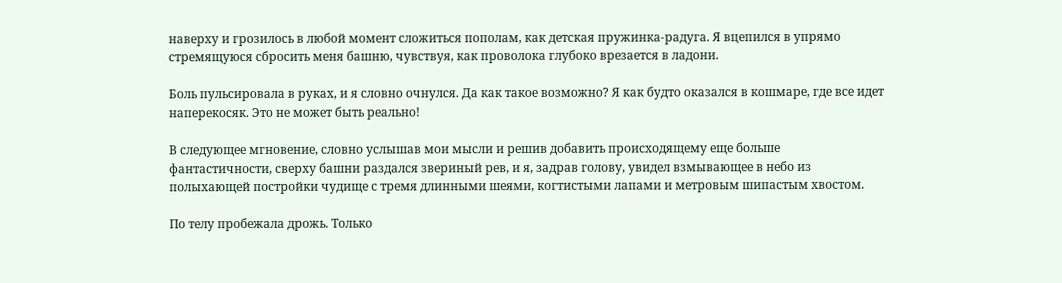наверху и грозилось в любой момент сложиться пополам, как детская пружинка-радуга. Я вцепился в упрямо стремящуюся сбросить меня башню, чувствуя, как проволока глубоко врезается в ладони.

Боль пульсировала в руках, и я словно очнулся. Да как такое возможно? Я как будто оказался в кошмаре, где все идет наперекосяк. Это не может быть реально!

В следующее мгновение, словно услышав мои мысли и решив добавить происходящему еще больше фантастичности, сверху башни раздался звериный рев, и я, задрав голову, увидел взмывающее в небо из полыхающей постройки чудище с тремя длинными шеями, когтистыми лапами и метровым шипастым хвостом.

По телу пробежала дрожь. Только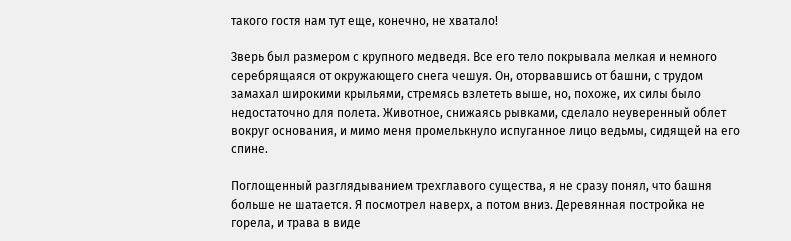такого гостя нам тут еще, конечно, не хватало!

Зверь был размером с крупного медведя. Все его тело покрывала мелкая и немного серебрящаяся от окружающего снега чешуя. Он, оторвавшись от башни, с трудом замахал широкими крыльями, стремясь взлететь выше, но, похоже, их силы было недостаточно для полета. Животное, снижаясь рывками, сделало неуверенный облет вокруг основания, и мимо меня промелькнуло испуганное лицо ведьмы, сидящей на его спине.

Поглощенный разглядыванием трехглавого существа, я не сразу понял, что башня больше не шатается. Я посмотрел наверх, а потом вниз. Деревянная постройка не горела, и трава в виде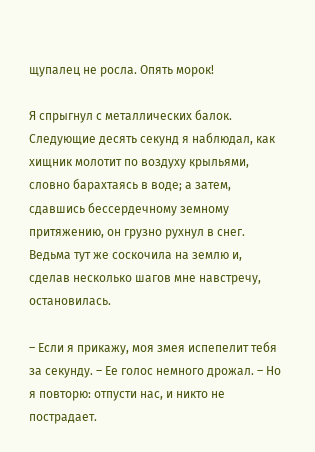щупалец не росла. Опять морок!

Я спрыгнул с металлических балок. Следующие десять секунд я наблюдал, как хищник молотит по воздуху крыльями, словно барахтаясь в воде; а затем, сдавшись бессердечному земному притяжению, он грузно рухнул в снег. Ведьма тут же соскочила на землю и, сделав несколько шагов мне навстречу, остановилась.

– Если я прикажу, моя змея испепелит тебя за секунду. – Ее голос немного дрожал. – Но я повторю: отпусти нас, и никто не пострадает.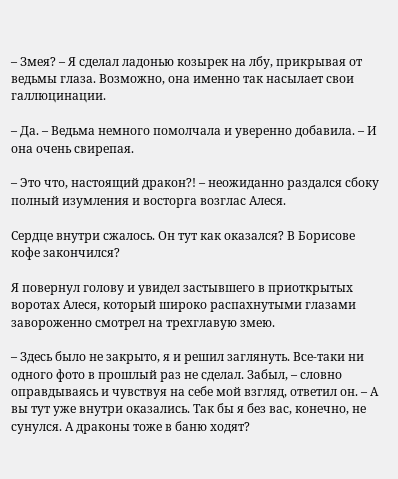– Змея? – Я сделал ладонью козырек на лбу, прикрывая от ведьмы глаза. Возможно, она именно так насылает свои галлюцинации.

– Да. – Ведьма немного помолчала и уверенно добавила. – И она очень свирепая.

– Это что, настоящий дракон?! – неожиданно раздался сбоку полный изумления и восторга возглас Алеся.

Сердце внутри сжалось. Он тут как оказался? В Борисове кофе закончился?

Я повернул голову и увидел застывшего в приоткрытых воротах Алеся, который широко распахнутыми глазами завороженно смотрел на трехглавую змею.

– Здесь было не закрыто, я и решил заглянуть. Все-таки ни одного фото в прошлый раз не сделал. Забыл, – словно оправдываясь и чувствуя на себе мой взгляд, ответил он. – А вы тут уже внутри оказались. Так бы я без вас, конечно, не сунулся. А драконы тоже в баню ходят?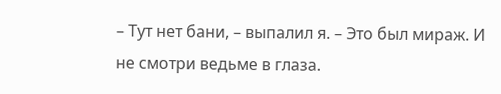– Тут нет бани, – выпалил я. – Это был мираж. И не смотри ведьме в глаза.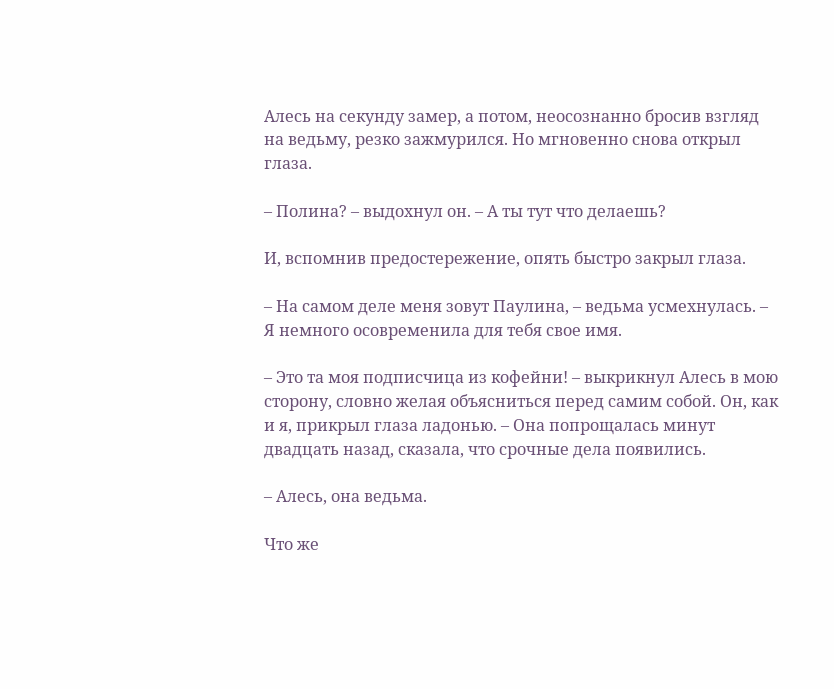Алесь на секунду замер, а потом, неосознанно бросив взгляд на ведьму, резко зажмурился. Но мгновенно снова открыл глаза.

– Полина? – выдохнул он. – А ты тут что делаешь?

И, вспомнив предостережение, опять быстро закрыл глаза.

– На самом деле меня зовут Паулина, – ведьма усмехнулась. – Я немного осовременила для тебя свое имя.

– Это та моя подписчица из кофейни! – выкрикнул Алесь в мою сторону, словно желая объясниться перед самим собой. Он, как и я, прикрыл глаза ладонью. – Она попрощалась минут двадцать назад, сказала, что срочные дела появились.

– Алесь, она ведьма.

Что же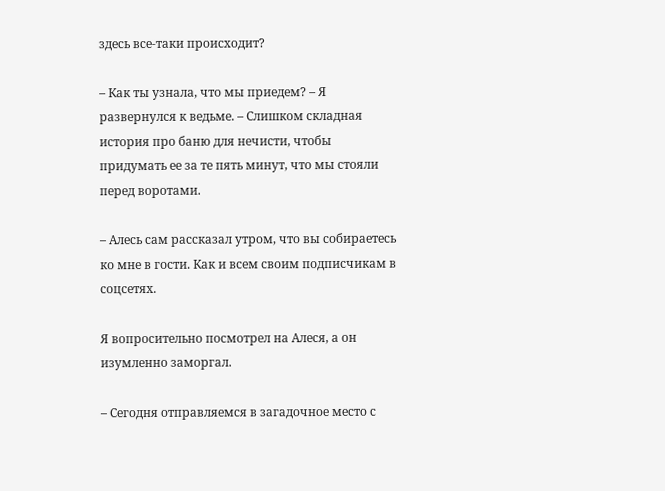здесь все-таки происходит?

– Как ты узнала, что мы приедем? – Я развернулся к ведьме. – Слишком складная история про баню для нечисти, чтобы придумать ее за те пять минут, что мы стояли перед воротами.

– Алесь сам рассказал утром, что вы собираетесь ко мне в гости. Как и всем своим подписчикам в соцсетях.

Я вопросительно посмотрел на Алеся, а он изумленно заморгал.

– Сегодня отправляемся в загадочное место с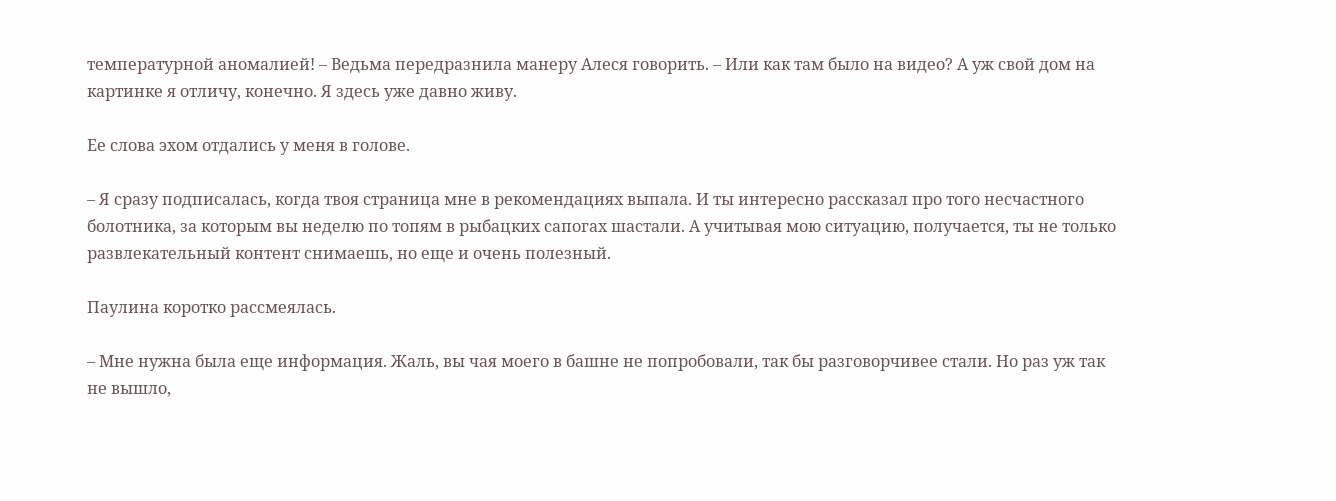температурной аномалией! – Ведьма передразнила манеру Алеся говорить. – Или как там было на видео? А уж свой дом на картинке я отличу, конечно. Я здесь уже давно живу.

Ее слова эхом отдались у меня в голове.

– Я сразу подписалась, когда твоя страница мне в рекомендациях выпала. И ты интересно рассказал про того несчастного болотника, за которым вы неделю по топям в рыбацких сапогах шастали. А учитывая мою ситуацию, получается, ты не только развлекательный контент снимаешь, но еще и очень полезный.

Паулина коротко рассмеялась.

– Мне нужна была еще информация. Жаль, вы чая моего в башне не попробовали, так бы разговорчивее стали. Но раз уж так не вышло,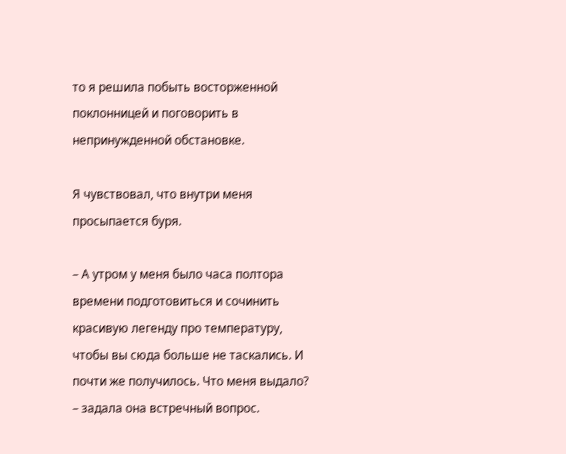то я решила побыть восторженной поклонницей и поговорить в непринужденной обстановке.

Я чувствовал, что внутри меня просыпается буря.

– А утром у меня было часа полтора времени подготовиться и сочинить красивую легенду про температуру, чтобы вы сюда больше не таскались. И почти же получилось. Что меня выдало? – задала она встречный вопрос.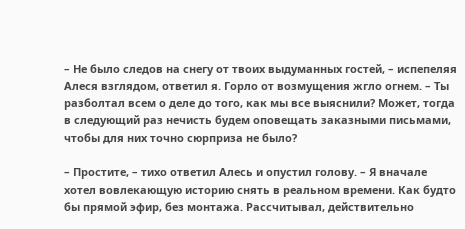– Не было следов на снегу от твоих выдуманных гостей, – испепеляя Алеся взглядом, ответил я. Горло от возмущения жгло огнем. – Ты разболтал всем о деле до того, как мы все выяснили? Может, тогда в следующий раз нечисть будем оповещать заказными письмами, чтобы для них точно сюрприза не было?

– Простите, – тихо ответил Алесь и опустил голову. – Я вначале хотел вовлекающую историю снять в реальном времени. Как будто бы прямой эфир, без монтажа. Рассчитывал, действительно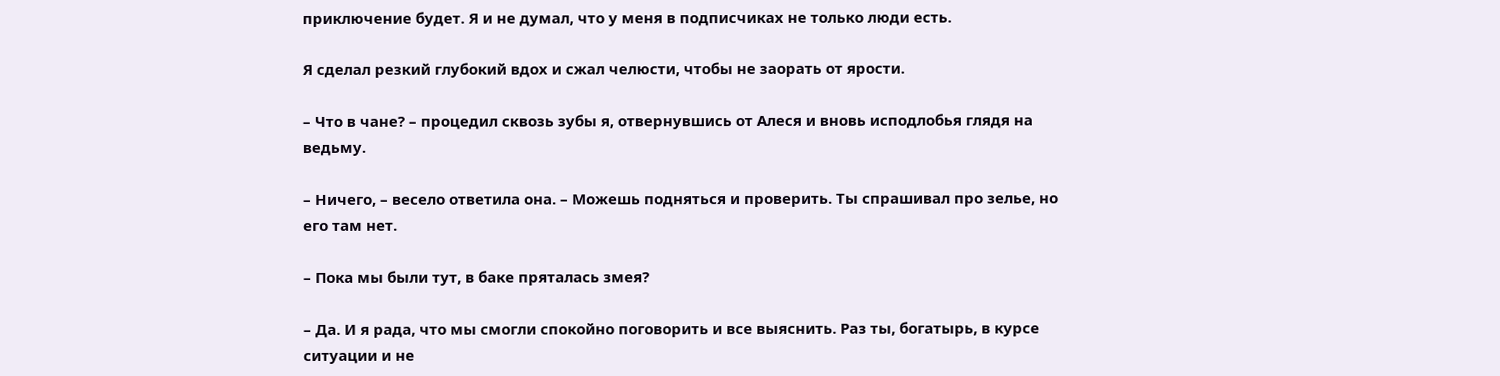приключение будет. Я и не думал, что у меня в подписчиках не только люди есть.

Я сделал резкий глубокий вдох и сжал челюсти, чтобы не заорать от ярости.

– Что в чане? – процедил сквозь зубы я, отвернувшись от Алеся и вновь исподлобья глядя на ведьму.

– Ничего, – весело ответила она. – Можешь подняться и проверить. Ты спрашивал про зелье, но его там нет.

– Пока мы были тут, в баке пряталась змея?

– Да. И я рада, что мы смогли спокойно поговорить и все выяснить. Раз ты, богатырь, в курсе ситуации и не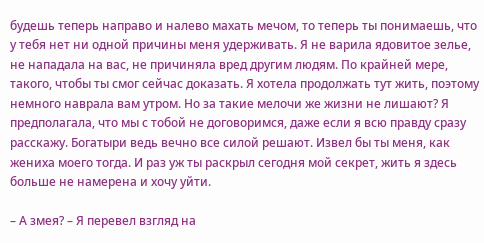будешь теперь направо и налево махать мечом, то теперь ты понимаешь, что у тебя нет ни одной причины меня удерживать. Я не варила ядовитое зелье, не нападала на вас, не причиняла вред другим людям. По крайней мере, такого, чтобы ты смог сейчас доказать. Я хотела продолжать тут жить, поэтому немного наврала вам утром. Но за такие мелочи же жизни не лишают? Я предполагала, что мы с тобой не договоримся, даже если я всю правду сразу расскажу. Богатыри ведь вечно все силой решают. Извел бы ты меня, как жениха моего тогда. И раз уж ты раскрыл сегодня мой секрет, жить я здесь больше не намерена и хочу уйти.

– А змея? – Я перевел взгляд на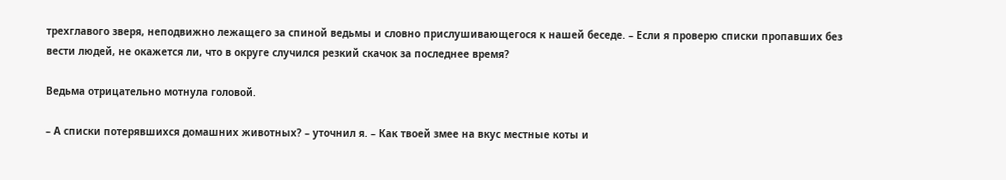трехглавого зверя, неподвижно лежащего за спиной ведьмы и словно прислушивающегося к нашей беседе. – Если я проверю списки пропавших без вести людей, не окажется ли, что в округе случился резкий скачок за последнее время?

Ведьма отрицательно мотнула головой.

– А списки потерявшихся домашних животных? – уточнил я. – Как твоей змее на вкус местные коты и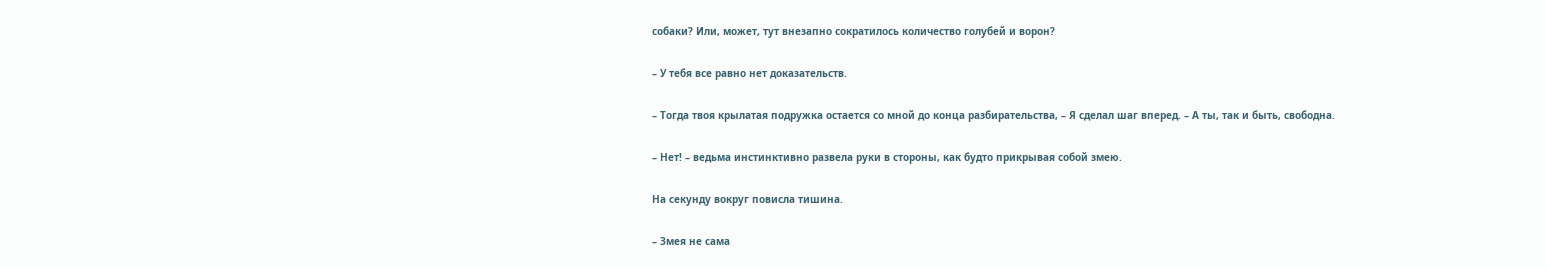собаки? Или, может, тут внезапно сократилось количество голубей и ворон?

– У тебя все равно нет доказательств.

– Тогда твоя крылатая подружка остается со мной до конца разбирательства, – Я сделал шаг вперед. – А ты, так и быть, свободна.

– Нет! – ведьма инстинктивно развела руки в стороны, как будто прикрывая собой змею.

На секунду вокруг повисла тишина.

– Змея не сама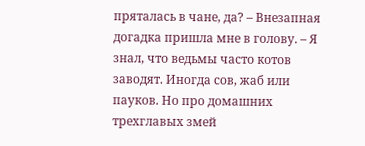пряталась в чане, да? – Внезапная догадка пришла мне в голову. – Я знал, что ведьмы часто котов заводят. Иногда сов, жаб или пауков. Но про домашних трехглавых змей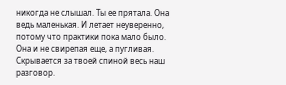никогда не слышал. Ты ее прятала. Она ведь маленькая. И летает неуверенно, потому что практики пока мало было. Она и не свирепая еще, а пугливая. Скрывается за твоей спиной весь наш разговор.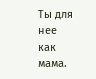Ты для нее как мама.